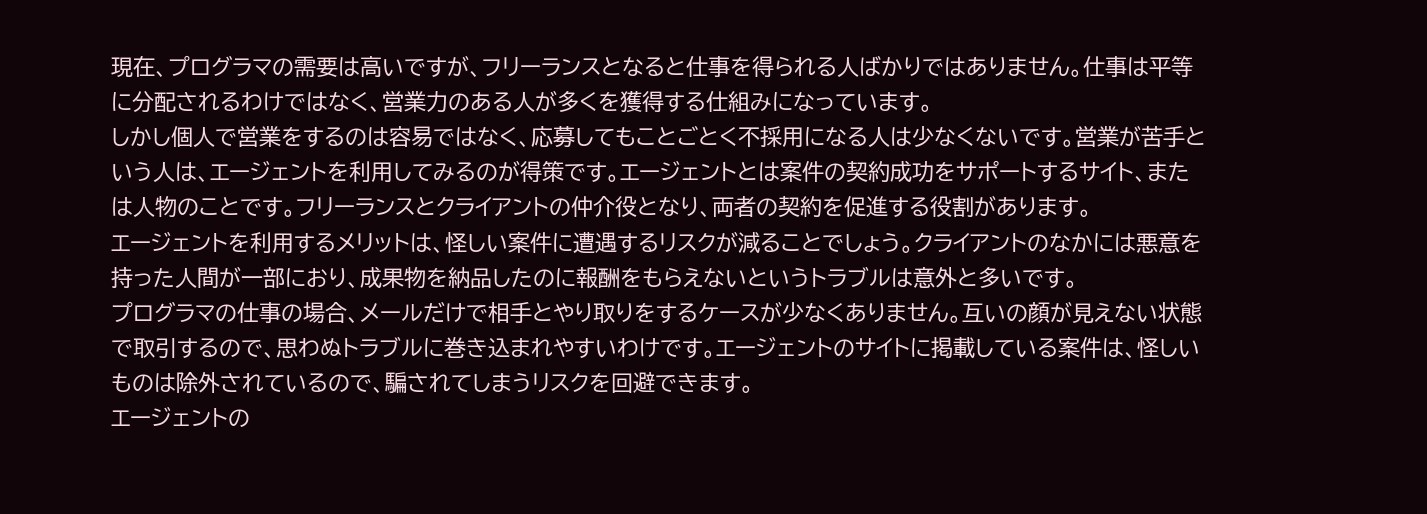現在、プログラマの需要は高いですが、フリーランスとなると仕事を得られる人ばかりではありません。仕事は平等に分配されるわけではなく、営業力のある人が多くを獲得する仕組みになっています。
しかし個人で営業をするのは容易ではなく、応募してもことごとく不採用になる人は少なくないです。営業が苦手という人は、エージェントを利用してみるのが得策です。エージェントとは案件の契約成功をサポートするサイト、または人物のことです。フリーランスとクライアントの仲介役となり、両者の契約を促進する役割があります。
エージェントを利用するメリットは、怪しい案件に遭遇するリスクが減ることでしょう。クライアントのなかには悪意を持った人間が一部におり、成果物を納品したのに報酬をもらえないというトラブルは意外と多いです。
プログラマの仕事の場合、メールだけで相手とやり取りをするケースが少なくありません。互いの顔が見えない状態で取引するので、思わぬトラブルに巻き込まれやすいわけです。エージェントのサイトに掲載している案件は、怪しいものは除外されているので、騙されてしまうリスクを回避できます。
エージェントの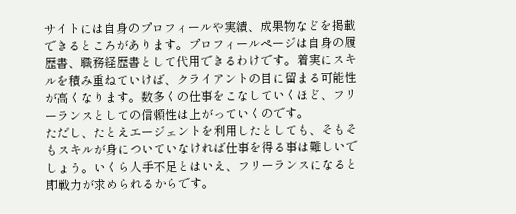サイトには自身のプロフィールや実績、成果物などを掲載できるところがあります。プロフィールページは自身の履歴書、職務経歴書として代用できるわけです。着実にスキルを積み重ねていけば、クライアントの目に留まる可能性が高くなります。数多くの仕事をこなしていくほど、フリーランスとしての信頼性は上がっていくのです。
ただし、たとえエージェントを利用したとしても、そもそもスキルが身についていなければ仕事を得る事は難しいでしょう。いくら人手不足とはいえ、フリーランスになると即戦力が求められるからです。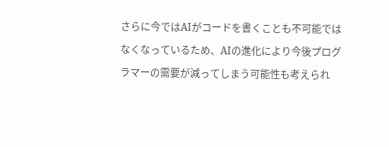さらに今ではAIがコードを書くことも不可能ではなくなっているため、AIの進化により今後プログラマーの需要が減ってしまう可能性も考えられ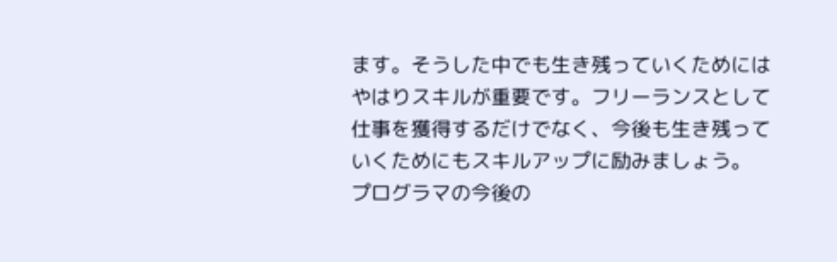ます。そうした中でも生き残っていくためにはやはりスキルが重要です。フリーランスとして仕事を獲得するだけでなく、今後も生き残っていくためにもスキルアップに励みましょう。
プログラマの今後の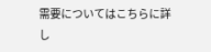需要についてはこちらに詳し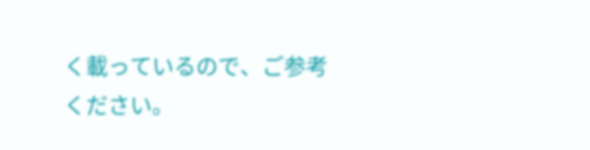く載っているので、ご参考ください。